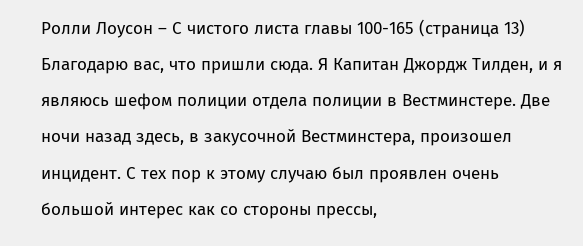Ролли Лоусон – С чистого листа главы 100-165 (страница 13)
Благодарю вас, что пришли сюда. Я Капитан Джордж Тилден, и я являюсь шефом полиции отдела полиции в Вестминстере. Две ночи назад здесь, в закусочной Вестминстера, произошел инцидент. С тех пор к этому случаю был проявлен очень большой интерес как со стороны прессы,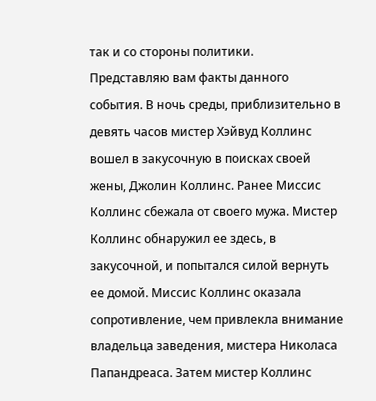так и со стороны политики.
Представляю вам факты данного события. В ночь среды, приблизительно в девять часов мистер Хэйвуд Коллинс вошел в закусочную в поисках своей жены, Джолин Коллинс. Ранее Миссис Коллинс сбежала от своего мужа. Мистер Коллинс обнаружил ее здесь, в закусочной, и попытался силой вернуть ее домой. Миссис Коллинс оказала сопротивление, чем привлекла внимание владельца заведения, мистера Николаса Папандреаса. Затем мистер Коллинс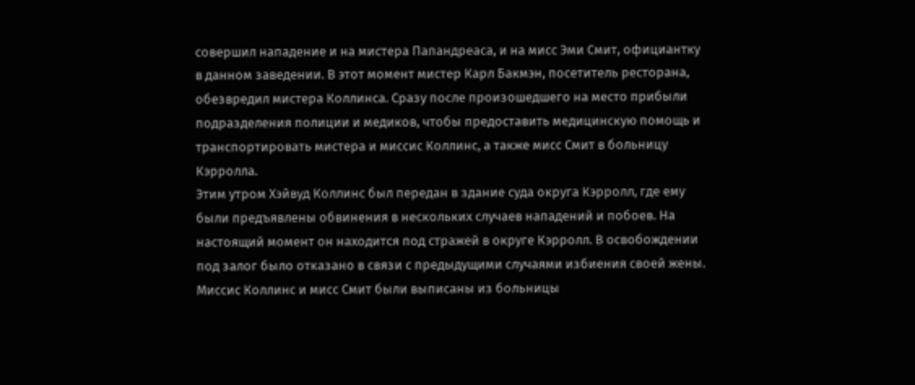совершил нападение и на мистера Папандреаса, и на мисс Эми Смит, официантку в данном заведении. В этот момент мистер Карл Бакмэн, посетитель ресторана, обезвредил мистера Коллинса. Сразу после произошедшего на место прибыли подразделения полиции и медиков, чтобы предоставить медицинскую помощь и транспортировать мистера и миссис Коллинс, а также мисс Смит в больницу Кэрролла.
Этим утром Хэйвуд Коллинс был передан в здание суда округа Кэрролл, где ему были предъявлены обвинения в нескольких случаев нападений и побоев. На настоящий момент он находится под стражей в округе Кэрролл. В освобождении под залог было отказано в связи с предыдущими случаями избиения своей жены. Миссис Коллинс и мисс Смит были выписаны из больницы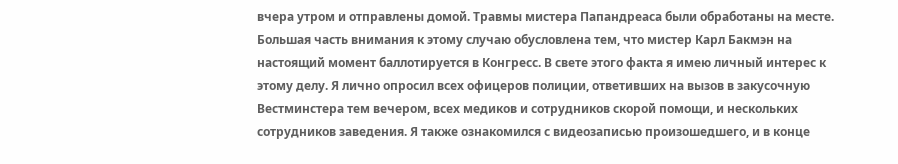вчера утром и отправлены домой. Травмы мистера Папандреаса были обработаны на месте.
Большая часть внимания к этому случаю обусловлена тем, что мистер Карл Бакмэн на настоящий момент баллотируется в Конгресс. В свете этого факта я имею личный интерес к этому делу. Я лично опросил всех офицеров полиции, ответивших на вызов в закусочную Вестминстера тем вечером, всех медиков и сотрудников скорой помощи, и нескольких сотрудников заведения. Я также ознакомился с видеозаписью произошедшего, и в конце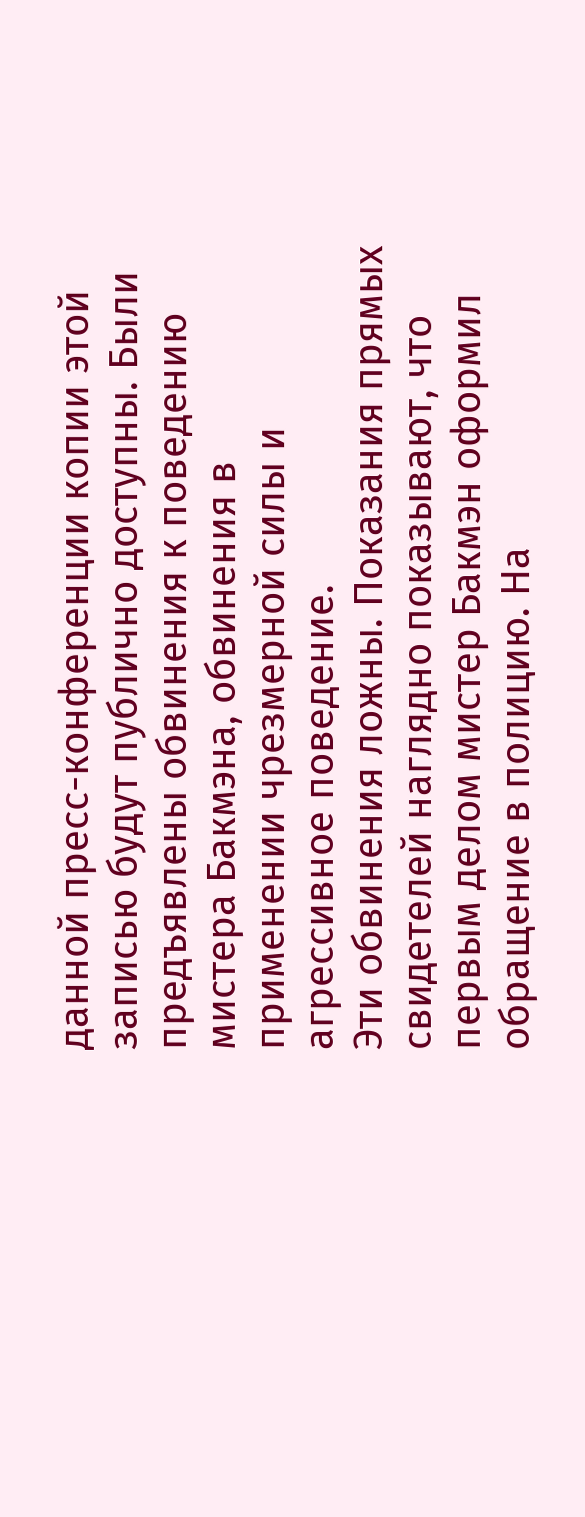данной пресс-конференции копии этой записью будут публично доступны. Были предъявлены обвинения к поведению мистера Бакмэна, обвинения в применении чрезмерной силы и агрессивное поведение.
Эти обвинения ложны. Показания прямых свидетелей наглядно показывают, что первым делом мистер Бакмэн оформил обращение в полицию. На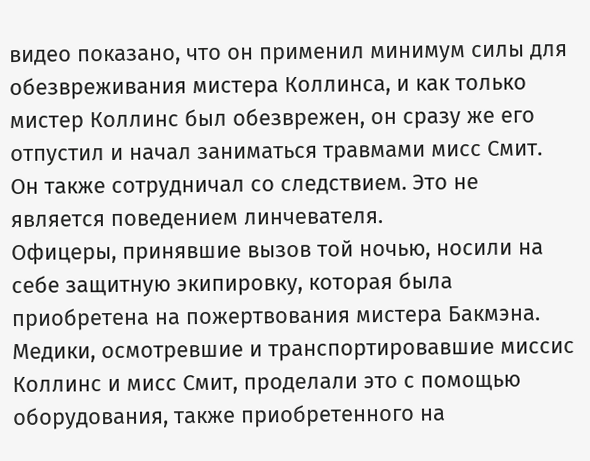видео показано, что он применил минимум силы для обезвреживания мистера Коллинса, и как только мистер Коллинс был обезврежен, он сразу же его отпустил и начал заниматься травмами мисс Смит. Он также сотрудничал со следствием. Это не является поведением линчевателя.
Офицеры, принявшие вызов той ночью, носили на себе защитную экипировку, которая была приобретена на пожертвования мистера Бакмэна. Медики, осмотревшие и транспортировавшие миссис Коллинс и мисс Смит, проделали это с помощью оборудования, также приобретенного на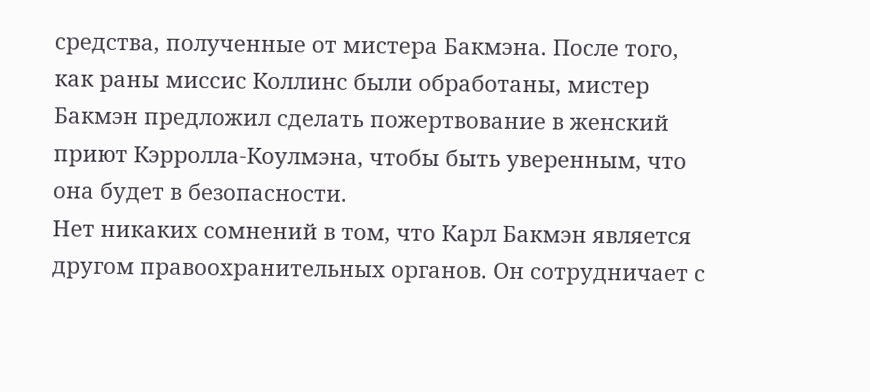средства, полученные от мистера Бакмэна. После того, как раны миссис Коллинс были обработаны, мистер Бакмэн предложил сделать пожертвование в женский приют Кэрролла-Коулмэна, чтобы быть уверенным, что она будет в безопасности.
Нет никаких сомнений в том, что Карл Бакмэн является другом правоохранительных органов. Он сотрудничает с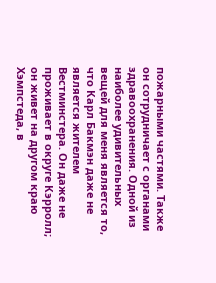пожарными частями. Также он сотрудничает с органами здравоохранения. Одной из наиболее удивительных вещей для меня является то, что Карл Бакмэн даже не является жителем Вестминстера. Он даже не проживает в округе Кэрролл; он живет на другом краю Хэмпстеда, в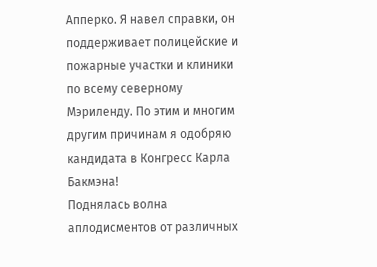Апперко. Я навел справки, он поддерживает полицейские и пожарные участки и клиники по всему северному Мэриленду. По этим и многим другим причинам я одобряю кандидата в Конгресс Карла Бакмэна!
Поднялась волна аплодисментов от различных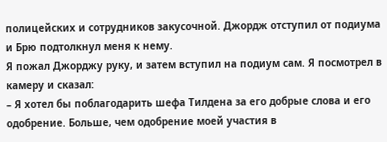полицейских и сотрудников закусочной. Джордж отступил от подиума и Брю подтолкнул меня к нему.
Я пожал Джорджу руку, и затем вступил на подиум сам. Я посмотрел в камеру и сказал:
– Я хотел бы поблагодарить шефа Тилдена за его добрые слова и его одобрение. Больше, чем одобрение моей участия в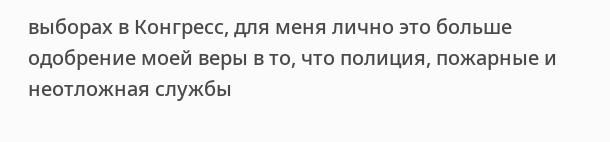выборах в Конгресс, для меня лично это больше одобрение моей веры в то, что полиция, пожарные и неотложная службы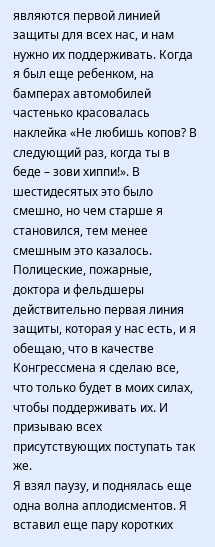являются первой линией защиты для всех нас, и нам нужно их поддерживать. Когда я был еще ребенком, на бамперах автомобилей частенько красовалась наклейка «Не любишь копов? В следующий раз, когда ты в беде – зови хиппи!». В шестидесятых это было смешно, но чем старше я становился, тем менее смешным это казалось. Полицеские, пожарные, доктора и фельдшеры действительно первая линия защиты, которая у нас есть, и я обещаю, что в качестве Конгрессмена я сделаю все, что только будет в моих силах, чтобы поддерживать их. И призываю всех присутствующих поступать так же.
Я взял паузу, и поднялась еще одна волна аплодисментов. Я вставил еще пару коротких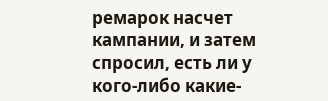ремарок насчет кампании, и затем спросил, есть ли у кого-либо какие-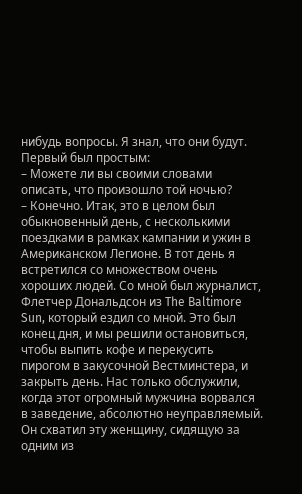нибудь вопросы. Я знал, что они будут. Первый был простым:
– Можете ли вы своими словами описать, что произошло той ночью?
– Конечно. Итак, это в целом был обыкновенный день, с несколькими поездками в рамках кампании и ужин в Американском Легионе. В тот день я встретился со множеством очень хороших людей. Со мной был журналист, Флетчер Дональдсон из The Baltimore Sun, который ездил со мной. Это был конец дня, и мы решили остановиться, чтобы выпить кофе и перекусить пирогом в закусочной Вестминстера, и закрыть день. Нас только обслужили, когда этот огромный мужчина ворвался в заведение, абсолютно неуправляемый. Он схватил эту женщину, сидящую за одним из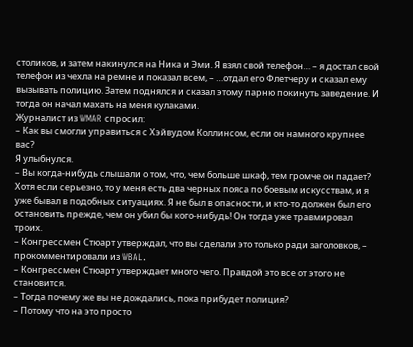столиков, и затем накинулся на Ника и Эми. Я взял свой телефон… – я достал свой телефон из чехла на ремне и показал всем, – …отдал его Флетчеру и сказал ему вызывать полицию. Затем поднялся и сказал этому парню покинуть заведение. И тогда он начал махать на меня кулаками.
Журналист из WMAR спросил:
– Как вы смогли управиться с Хэйвудом Коллинсом, если он намного крупнее вас?
Я улыбнулся.
– Вы когда-нибудь слышали о том, что, чем больше шкаф, тем громче он падает? Хотя если серьезно, то у меня есть два черных пояса по боевым искусствам, и я уже бывал в подобных ситуациях. Я не был в опасности, и кто-то должен был его остановить прежде, чем он убил бы кого-нибудь! Он тогда уже травмировал троих.
– Конгрессмен Стюарт утверждал, что вы сделали это только ради заголовков, – прокомментировали из WBAL.
– Конгрессмен Стюарт утверждает много чего. Правдой это все от этого не становится.
– Тогда почему же вы не дождались, пока прибудет полиция?
– Потому что на это просто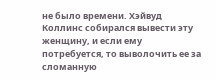не было времени. Хэйвуд Коллинс собирался вывести эту женщину, и если ему потребуется, то выволочить ее за сломанную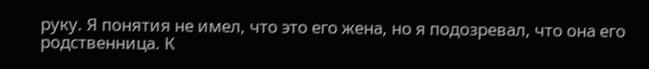руку. Я понятия не имел, что это его жена, но я подозревал, что она его родственница. К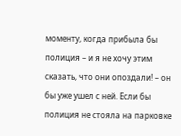моменту, когда прибыла бы полиция – и я не хочу этим сказать, что они опоздали! – он бы уже ушел с ней. Если бы полиция не стояла на парковке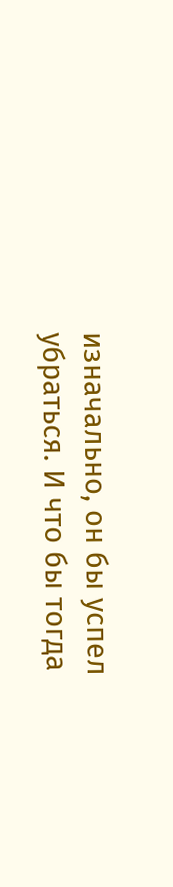изначально, он бы успел убраться. И что бы тогда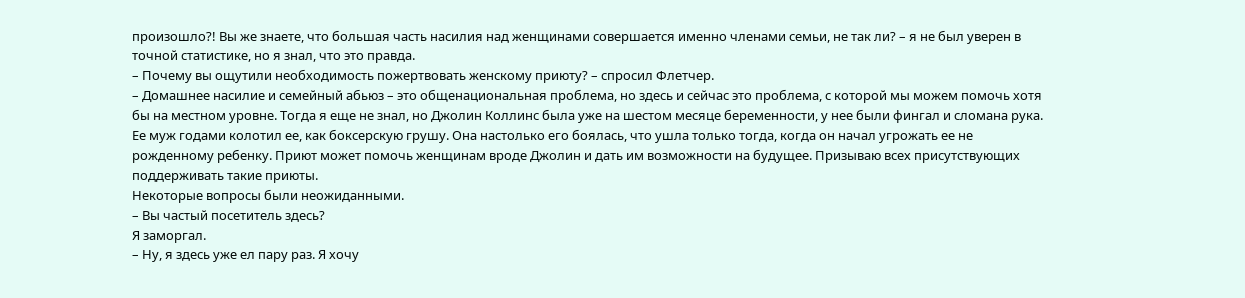произошло?! Вы же знаете, что большая часть насилия над женщинами совершается именно членами семьи, не так ли? – я не был уверен в точной статистике, но я знал, что это правда.
– Почему вы ощутили необходимость пожертвовать женскому приюту? – спросил Флетчер.
– Домашнее насилие и семейный абьюз – это общенациональная проблема, но здесь и сейчас это проблема, с которой мы можем помочь хотя бы на местном уровне. Тогда я еще не знал, но Джолин Коллинс была уже на шестом месяце беременности, у нее были фингал и сломана рука. Ее муж годами колотил ее, как боксерскую грушу. Она настолько его боялась, что ушла только тогда, когда он начал угрожать ее не рожденному ребенку. Приют может помочь женщинам вроде Джолин и дать им возможности на будущее. Призываю всех присутствующих поддерживать такие приюты.
Некоторые вопросы были неожиданными.
– Вы частый посетитель здесь?
Я заморгал.
– Ну, я здесь уже ел пару раз. Я хочу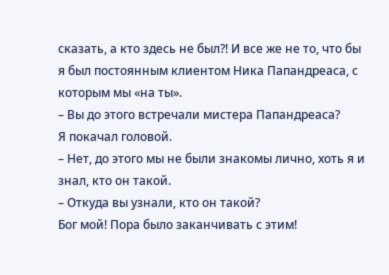сказать, а кто здесь не был?! И все же не то, что бы я был постоянным клиентом Ника Папандреаса, с которым мы «на ты».
– Вы до этого встречали мистера Папандреаса?
Я покачал головой.
– Нет, до этого мы не были знакомы лично, хоть я и знал, кто он такой.
– Откуда вы узнали, кто он такой?
Бог мой! Пора было заканчивать с этим!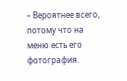– Вероятнее всего, потому что на меню есть его фотография.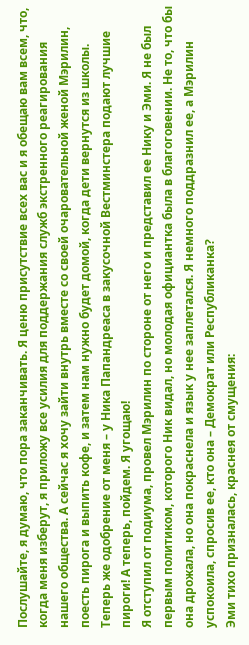Послушайте, я думаю, что пора заканчивать. Я ценю присутствие всех вас и я обещаю вам всем, что, когда меня изберут, я приложу все усилия для поддержания служб экстренного реагирования нашего общества. А сейчас я хочу зайти внутрь вместе со своей очаровательной женой Мэрилин, поесть пирога и выпить кофе, и затем нам нужно будет домой, когда дети вернутся из школы. Теперь же одобрение от меня – у Ника Папандреаса в закусочной Вестминстера подают лучшие пироги! А теперь, пойдем. Я угощаю!
Я отступил от подиума, провел Мэрилин по стороне от него и представил ее Нику и Эми. Я не был первым политиком, которого Ник видал, но молодая официантка была в благоговении. Не то, что бы она дрожала, но она покраснела и язык у нее заплетался. Я немного поддразнил ее, а Мэрилин успокоила, спросив ее, кто она – Демократ или Республиканка?
Эми тихо призналась, краснея от смущения: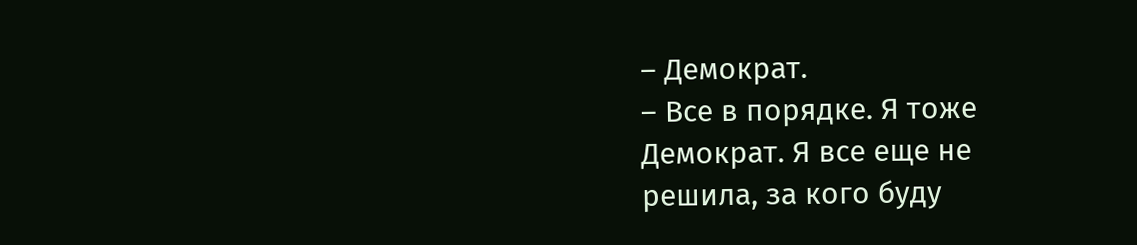– Демократ.
– Все в порядке. Я тоже Демократ. Я все еще не решила, за кого буду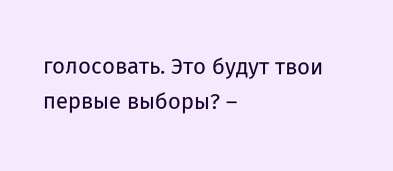голосовать. Это будут твои первые выборы? –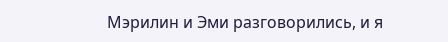Мэрилин и Эми разговорились, и я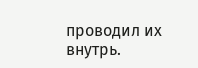проводил их внутрь.